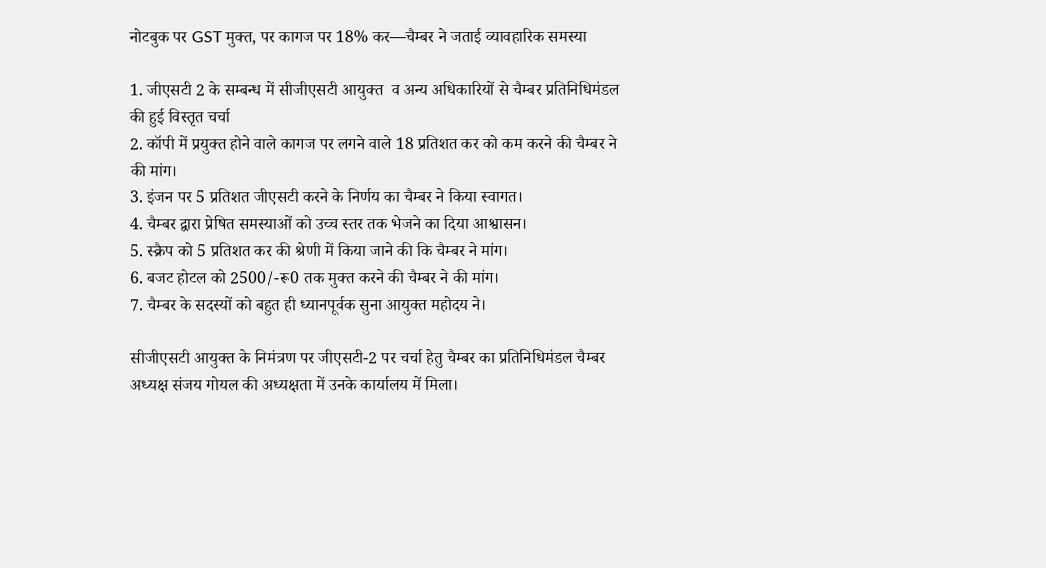नोटबुक पर GST मुक्त, पर कागज पर 18% कर—चैम्बर ने जताई व्यावहारिक समस्या

1. जीएसटी 2 के सम्बन्ध में सीजीएसटी आयुक्त  व अन्य अधिकारियों से चैम्बर प्रतिनिधिमंडल की हुई विस्तृत चर्चा
2. कॉपी में प्रयुक्त होने वाले कागज पर लगने वाले 18 प्रतिशत कर को कम करने की चैम्बर ने की मांग।
3. इंजन पर 5 प्रतिशत जीएसटी करने के निर्णय का चैम्बर ने किया स्वागत।
4. चैम्बर द्वारा प्रेषित समस्याओं को उच्च स्तर तक भेजने का दिया आश्वासन।
5. स्क्रैप को 5 प्रतिशत कर की श्रेणी में किया जाने की कि चैम्बर ने मांग।
6. बजट होटल को 2500/-रू0 तक मुक्त करने की चैम्बर ने की मांग।
7. चैम्बर के सदस्यों को बहुत ही ध्यानपूर्वक सुना आयुक्त महोदय ने।

सीजीएसटी आयुक्त के निमंत्रण पर जीएसटी-2 पर चर्चा हेतु चैम्बर का प्रतिनिधिमंडल चैम्बर अध्यक्ष संजय गोयल की अध्यक्षता में उनके कार्यालय में मिला।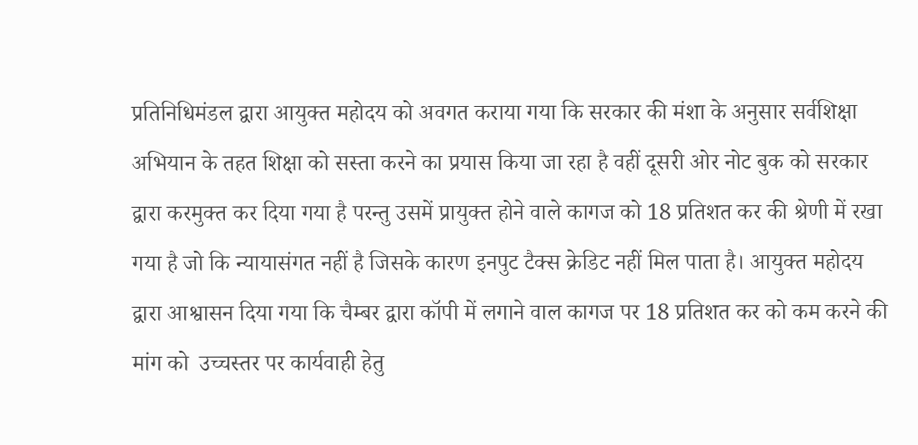प्रतिनिधिमंडल द्वारा आयुक्त महोदय को अवगत कराया गया कि सरकार की मंशा के अनुसार सर्वशिक्षा अभियान के तहत शिक्षा को सस्ता करने का प्रयास किया जा रहा है वहीं दूसरी ओर नोट बुक को सरकार द्वारा करमुक्त कर दिया गया है परन्तु उसमें प्रायुक्त होने वाले कागज को 18 प्रतिशत कर की श्रेणी में रखा गया है जो कि न्यायासंगत नहीं है जिसके कारण इनपुट टैक्स क्रेडिट नहीं मिल पाता है। आयुक्त महोदय द्वारा आश्वासन दिया गया कि चैम्बर द्वारा कॉपी में लगाने वाल कागज पर 18 प्रतिशत कर को कम करने की मांग को  उच्चस्तर पर कार्यवाही हेतु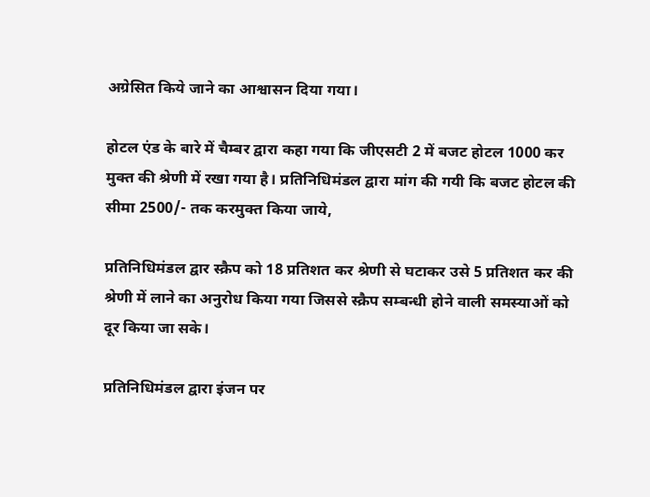अग्रेसित किये जाने का आश्वासन दिया गया।

होटल एंड के बारे में चैम्बर द्वारा कहा गया कि जीएसटी 2 में बजट होटल 1000 कर मुक्त की श्रेणी में रखा गया है। प्रतिनिधिमंडल द्वारा मांग की गयी कि बजट होटल की सीमा 2500/- तक करमुक्त किया जाये,

प्रतिनिधिमंडल द्वार स्क्रैप को 18 प्रतिशत कर श्रेणी से घटाकर उसे 5 प्रतिशत कर की श्रेणी में लाने का अनुरोध किया गया जिससे स्क्रैप सम्बन्धी होने वाली समस्याओं को दूर किया जा सके।

प्रतिनिधिमंडल द्वारा इंजन पर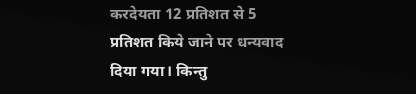करदेयता 12 प्रतिशत से 5 प्रतिशत किये जाने पर धन्यवाद दिया गया। किन्तु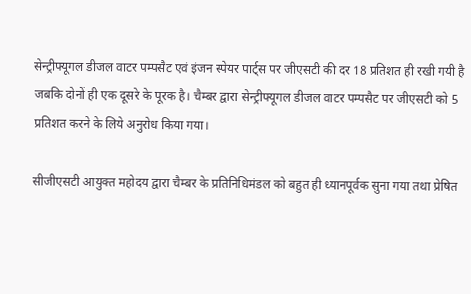सेन्ट्रीफ्यूगल डीजल वाटर पम्पसैट एवं इंजन स्पेयर पार्ट्स पर जीएसटी की दर 18 प्रतिशत ही रखी गयी है जबकि दोनों ही एक दूसरे के पूरक है। चैम्बर द्वारा सेन्ट्रीफ्यूगल डीजल वाटर पम्पसैट पर जीएसटी को 5 प्रतिशत करने के लिये अनुरोध किया गया।

सीजीएसटी आयुक्त महोदय द्वारा चैम्बर के प्रतिनिधिमंडल को बहुत ही ध्यानपूर्वक सुना गया तथा प्रेषित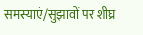समस्याएं/सुझावों पर शीघ्र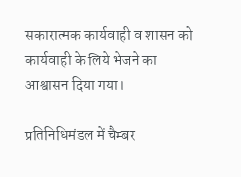सकारात्मक कार्यवाही व शासन को कार्यवाही के लिये भेजने का आश्वासन दिया गया।

प्रतिनिधिमंडल में चैम्बर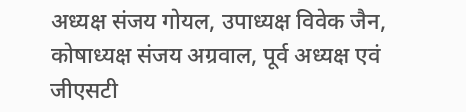अध्यक्ष संजय गोयल, उपाध्यक्ष विवेक जैन, कोषाध्यक्ष संजय अग्रवाल, पूर्व अध्यक्ष एवं जीएसटी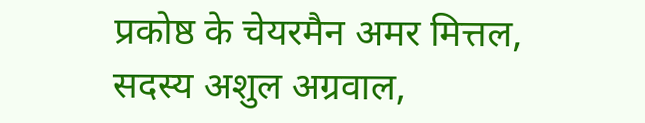प्रकोष्ठ के चेयरमैन अमर मित्तल, सदस्य अशुल अग्रवाल,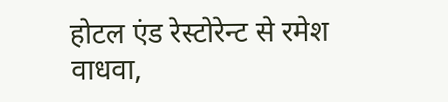होटल एंड रेस्टोरेन्ट से रमेश वाधवा,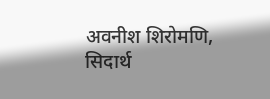अवनीश शिरोमणि, सिदार्थ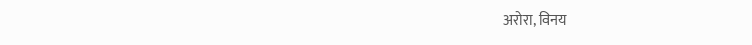अरोरा, विनय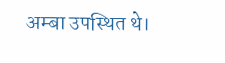अम्बा उपस्थित थे।